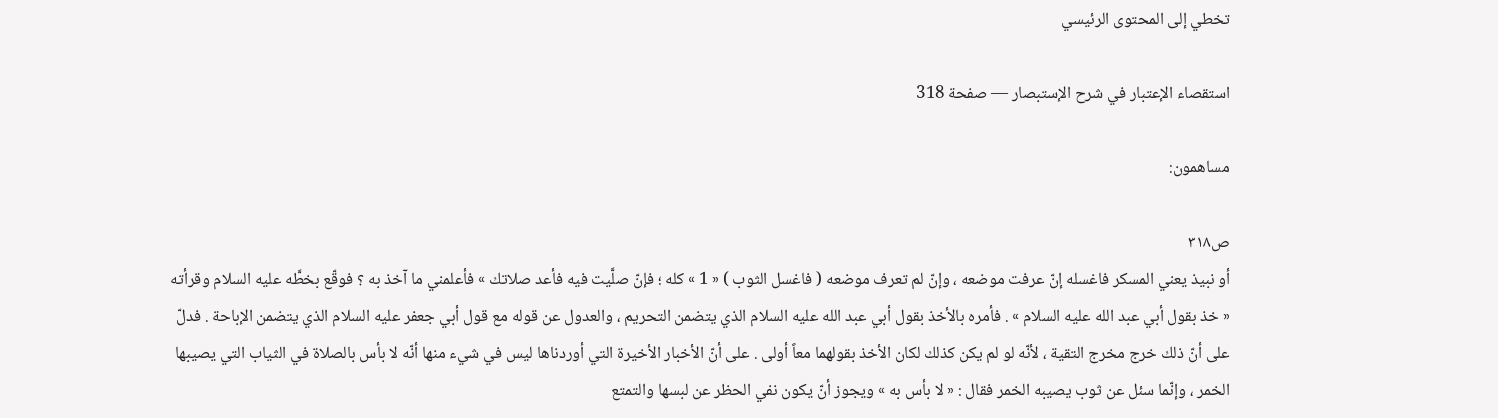تخطي إلى المحتوى الرئيسي

استقصاء الإعتبار في شرح الإستبصار — صفحة 318

مساهمون:

ص٣١٨
أو نبيذ يعني المسكر فاغسله إنّ عرفت موضعه ، وإنّ لم تعرف موضعه ( فاغسل الثوب ) « 1 » كله ؛ فإنّ صلَّيت فيه فأعد صلاتك » فأعلمني ما آخذ به ؟ فوقّع بخطَّه عليه السلام وقرأته « خذ بقول أبي عبد الله عليه السلام » . فأمره بالأخذ بقول أبي عبد الله عليه السلام الذي يتضمن التحريم ، والعدول عن قوله مع قول أبي جعفر عليه السلام الذي يتضمن الإباحة . فدلّ على أنّ ذلك خرج مخرج التقية ، لأنّه لو لم يكن كذلك لكان الأخذ بقولهما معاً أولى . على أنّ الأخبار الأخيرة التي أوردناها ليس في شيء منها أنّه لا بأس بالصلاة في الثياب التي يصيبها الخمر ، وإنّما سئل عن ثوب يصيبه الخمر فقال : « لا بأس به » ويجوز أنّ يكون نفي الحظر عن لبسها والتمتع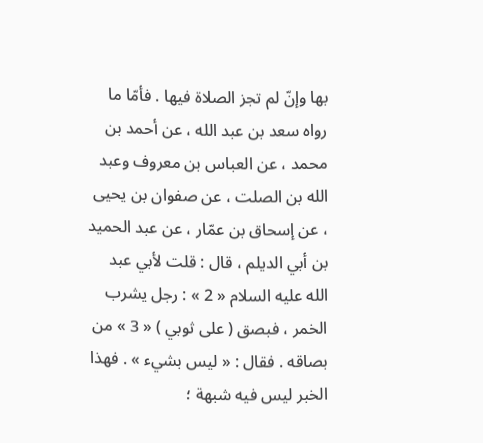بها وإنّ لم تجز الصلاة فيها . فأمّا ما رواه سعد بن عبد الله ، عن أحمد بن محمد ، عن العباس بن معروف وعبد الله بن الصلت ، عن صفوان بن يحيى ، عن إسحاق بن عمّار ، عن عبد الحميد بن أبي الديلم ، قال : قلت لأبي عبد الله عليه السلام « 2 » : رجل يشرب الخمر ، فبصق ( على ثوبي ) « 3 » من بصاقه . فقال : « ليس بشيء » . فهذا الخبر ليس فيه شبهة ؛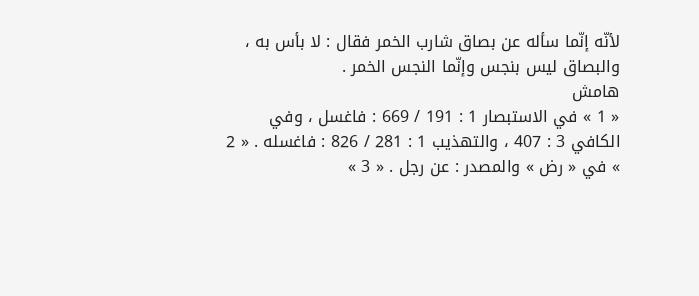لأنّه إنّما سأله عن بصاق شارب الخمر فقال : لا بأس به ، والبصاق ليس بنجس وإنّما النجس الخمر .
هامش
« 1 » في الاستبصار 1 : 191 / 669 : فاغسل ، وفي الكافي 3 : 407 ، والتهذيب 1 : 281 / 826 : فاغسله . « 2 » في « رض » والمصدر : عن رجل . « 3 »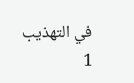في التهذيب 1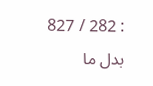: 282 / 827 بدل ما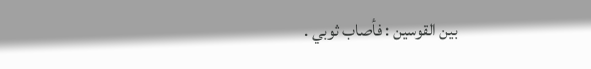بين القوسين : فأصاب ثوبي .